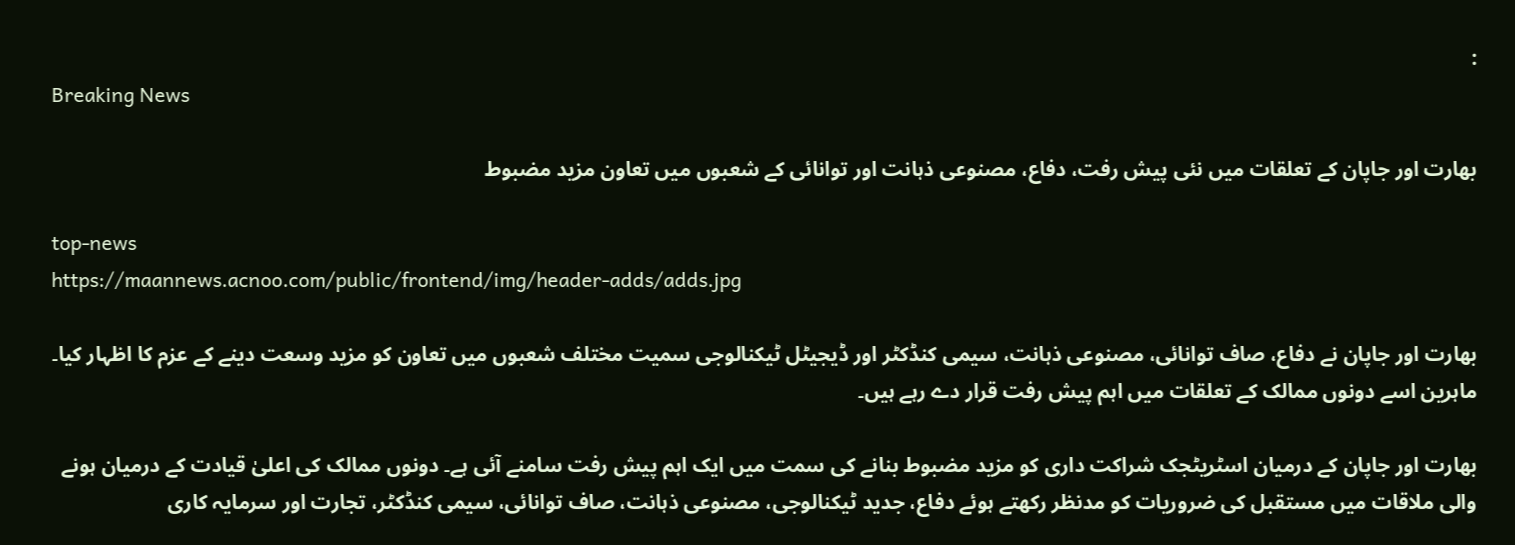:
Breaking News

بھارت اور جاپان کے تعلقات میں نئی پیش رفت، دفاع، مصنوعی ذہانت اور توانائی کے شعبوں میں تعاون مزید مضبوط

top-news
https://maannews.acnoo.com/public/frontend/img/header-adds/adds.jpg

بھارت اور جاپان نے دفاع، صاف توانائی، مصنوعی ذہانت، سیمی کنڈکٹر اور ڈیجیٹل ٹیکنالوجی سمیت مختلف شعبوں میں تعاون کو مزید وسعت دینے کے عزم کا اظہار کیا۔ ماہرین اسے دونوں ممالک کے تعلقات میں اہم پیش رفت قرار دے رہے ہیں۔

بھارت اور جاپان کے درمیان اسٹریٹجک شراکت داری کو مزید مضبوط بنانے کی سمت میں ایک اہم پیش رفت سامنے آئی ہے۔ دونوں ممالک کی اعلیٰ قیادت کے درمیان ہونے والی ملاقات میں مستقبل کی ضروریات کو مدنظر رکھتے ہوئے دفاع، جدید ٹیکنالوجی، مصنوعی ذہانت، صاف توانائی، سیمی کنڈکٹر، تجارت اور سرمایہ کاری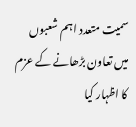سمیت متعدد اہم شعبوں میں تعاون بڑھانے کے عزم کا اظہار کیا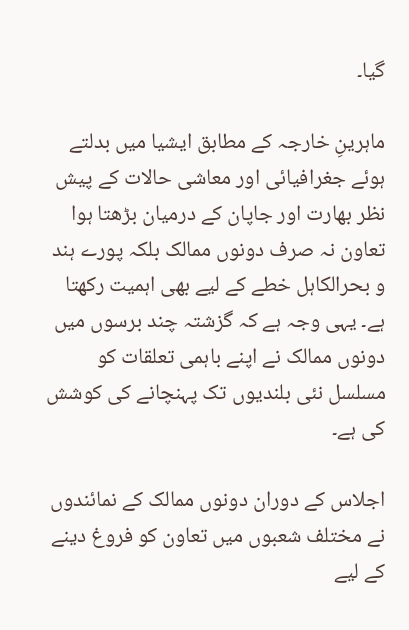گیا۔

ماہرینِ خارجہ کے مطابق ایشیا میں بدلتے ہوئے جغرافیائی اور معاشی حالات کے پیش نظر بھارت اور جاپان کے درمیان بڑھتا ہوا تعاون نہ صرف دونوں ممالک بلکہ پورے ہند و بحرالکاہل خطے کے لیے بھی اہمیت رکھتا ہے۔ یہی وجہ ہے کہ گزشتہ چند برسوں میں دونوں ممالک نے اپنے باہمی تعلقات کو مسلسل نئی بلندیوں تک پہنچانے کی کوشش کی ہے۔

اجلاس کے دوران دونوں ممالک کے نمائندوں نے مختلف شعبوں میں تعاون کو فروغ دینے کے لیے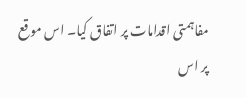مفاہمتی اقدامات پر اتفاق کیا۔ اس موقع پر اس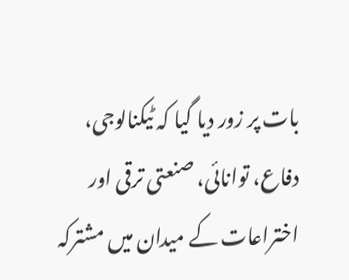بات پر زور دیا گیا کہ ٹیکنالوجی، دفاع، توانائی، صنعتی ترقی اور اختراعات کے میدان میں مشترکہ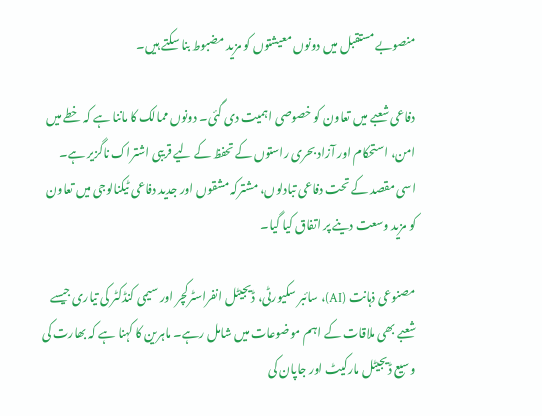منصوبے مستقبل میں دونوں معیشتوں کو مزید مضبوط بنا سکتے ہیں۔

دفاعی شعبے میں تعاون کو خصوصی اہمیت دی گئی۔ دونوں ممالک کا ماننا ہے کہ خطے میں امن، استحکام اور آزاد بحری راستوں کے تحفظ کے لیے قریبی اشتراک ناگزیر ہے۔ اسی مقصد کے تحت دفاعی تبادلوں، مشترکہ مشقوں اور جدید دفاعی ٹیکنالوجی میں تعاون کو مزید وسعت دینے پر اتفاق کیا گیا۔

مصنوعی ذہانت (AI)، سائبر سکیورٹی، ڈیجیٹل انفراسٹرکچر اور سیمی کنڈکٹر کی تیاری جیسے شعبے بھی ملاقات کے اہم موضوعات میں شامل رہے۔ ماہرین کا کہنا ہے کہ بھارت کی وسیع ڈیجیٹل مارکیٹ اور جاپان کی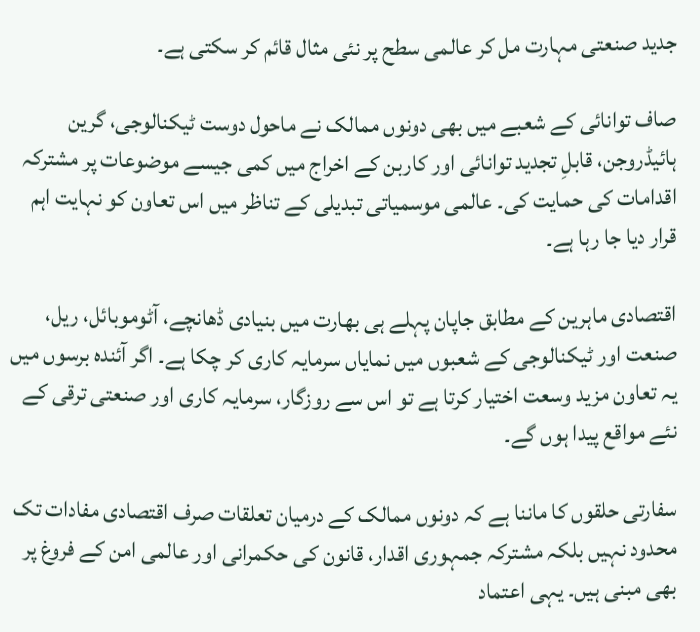جدید صنعتی مہارت مل کر عالمی سطح پر نئی مثال قائم کر سکتی ہے۔

صاف توانائی کے شعبے میں بھی دونوں ممالک نے ماحول دوست ٹیکنالوجی، گرین ہائیڈروجن، قابلِ تجدید توانائی اور کاربن کے اخراج میں کمی جیسے موضوعات پر مشترکہ اقدامات کی حمایت کی۔ عالمی موسمیاتی تبدیلی کے تناظر میں اس تعاون کو نہایت اہم قرار دیا جا رہا ہے۔

اقتصادی ماہرین کے مطابق جاپان پہلے ہی بھارت میں بنیادی ڈھانچے، آٹوموبائل، ریل، صنعت اور ٹیکنالوجی کے شعبوں میں نمایاں سرمایہ کاری کر چکا ہے۔ اگر آئندہ برسوں میں یہ تعاون مزید وسعت اختیار کرتا ہے تو اس سے روزگار، سرمایہ کاری اور صنعتی ترقی کے نئے مواقع پیدا ہوں گے۔

سفارتی حلقوں کا ماننا ہے کہ دونوں ممالک کے درمیان تعلقات صرف اقتصادی مفادات تک محدود نہیں بلکہ مشترکہ جمہوری اقدار، قانون کی حکمرانی اور عالمی امن کے فروغ پر بھی مبنی ہیں۔ یہی اعتماد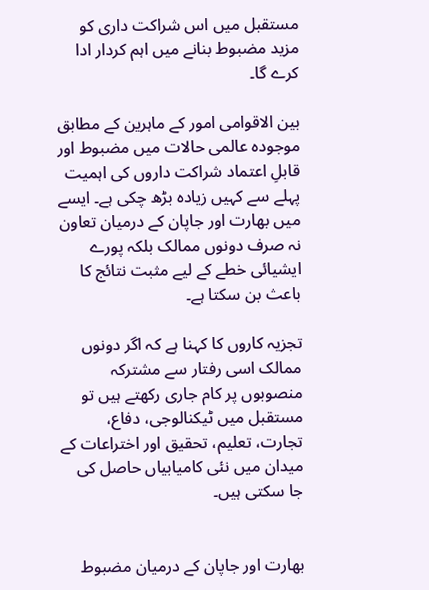مستقبل میں اس شراکت داری کو مزید مضبوط بنانے میں اہم کردار ادا کرے گا۔

بین الاقوامی امور کے ماہرین کے مطابق موجودہ عالمی حالات میں مضبوط اور قابلِ اعتماد شراکت داروں کی اہمیت پہلے سے کہیں زیادہ بڑھ چکی ہے۔ ایسے میں بھارت اور جاپان کے درمیان تعاون نہ صرف دونوں ممالک بلکہ پورے ایشیائی خطے کے لیے مثبت نتائج کا باعث بن سکتا ہے۔

تجزیہ کاروں کا کہنا ہے کہ اگر دونوں ممالک اسی رفتار سے مشترکہ منصوبوں پر کام جاری رکھتے ہیں تو مستقبل میں ٹیکنالوجی، دفاع، تجارت، تعلیم، تحقیق اور اختراعات کے میدان میں نئی کامیابیاں حاصل کی جا سکتی ہیں۔


بھارت اور جاپان کے درمیان مضبوط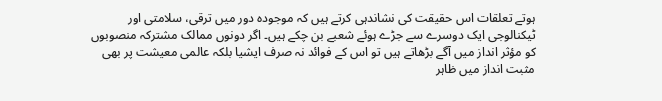ہوتے تعلقات اس حقیقت کی نشاندہی کرتے ہیں کہ موجودہ دور میں ترقی، سلامتی اور ٹیکنالوجی ایک دوسرے سے جڑے ہوئے شعبے بن چکے ہیں۔ اگر دونوں ممالک مشترکہ منصوبوں کو مؤثر انداز میں آگے بڑھاتے ہیں تو اس کے فوائد نہ صرف ایشیا بلکہ عالمی معیشت پر بھی مثبت انداز میں ظاہر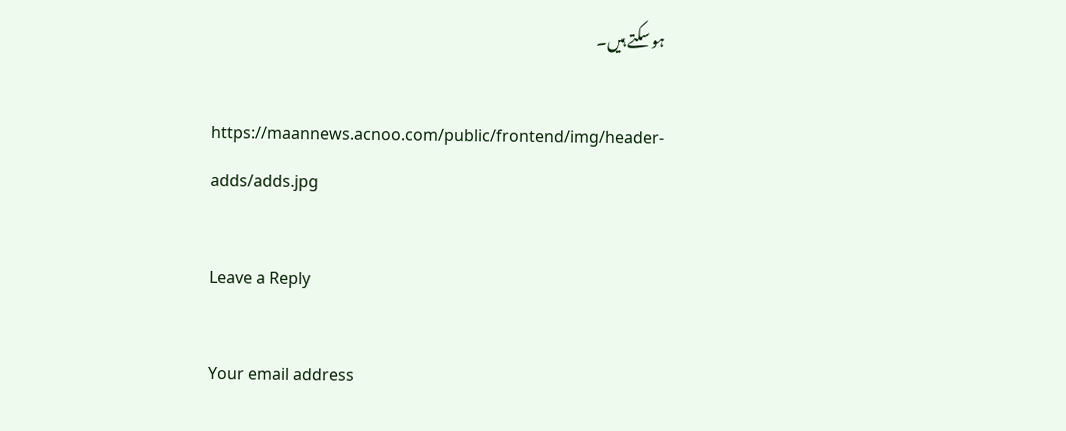ہو سکتے ہیں۔

https://maannews.acnoo.com/public/frontend/img/header-adds/adds.jpg

Leave a Reply

Your email address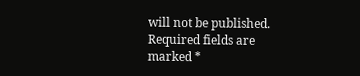will not be published. Required fields are marked *